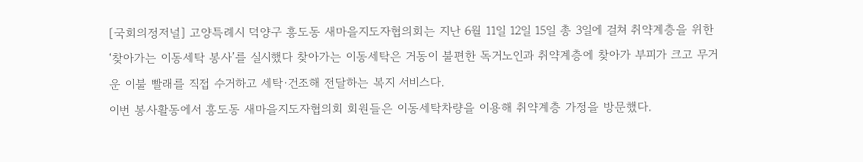[국회의정저널] 고양특례시 덕양구 흥도동 새마을지도자협의회는 지난 6월 11일 12일 15일 총 3일에 걸쳐 취약계층을 위한 ‘찾아가는 이동세탁 봉사’를 실시했다 찾아가는 이동세탁은 거동이 불편한 독거노인과 취약계층에 찾아가 부피가 크고 무거운 이불 빨래를 직접 수거하고 세탁·건조해 전달하는 복지 서비스다.
이번 봉사활동에서 흥도동 새마을지도자협의회 회원들은 이동세탁차량을 이용해 취약계층 가정을 방문했다.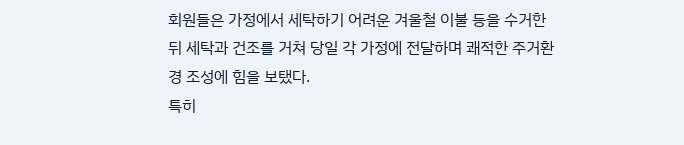회원들은 가정에서 세탁하기 어려운 겨울철 이불 등을 수거한 뒤 세탁과 건조를 거쳐 당일 각 가정에 전달하며 쾌적한 주거환경 조성에 힘을 보탰다.
특히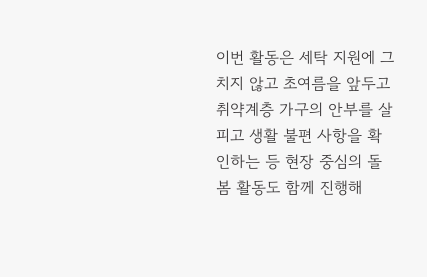이번 활동은 세탁 지원에 그치지 않고 초여름을 앞두고 취약계층 가구의 안부를 살피고 생활 불편 사항을 확인하는 등 현장 중심의 돌봄 활동도 함께 진행해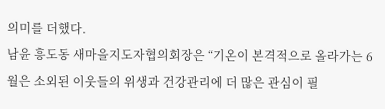의미를 더했다.
남윤 흥도동 새마을지도자협의회장은 “기온이 본격적으로 올라가는 6월은 소외된 이웃들의 위생과 건강관리에 더 많은 관심이 필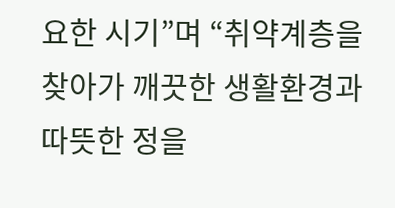요한 시기”며 “취약계층을 찾아가 깨끗한 생활환경과 따뜻한 정을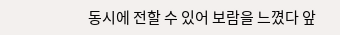동시에 전할 수 있어 보람을 느꼈다 앞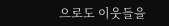으로도 이웃들을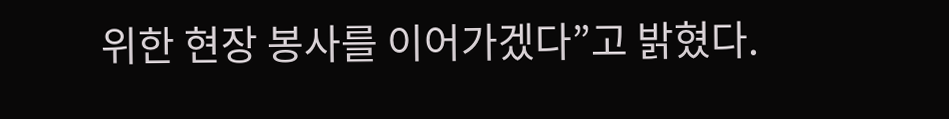위한 현장 봉사를 이어가겠다”고 밝혔다.